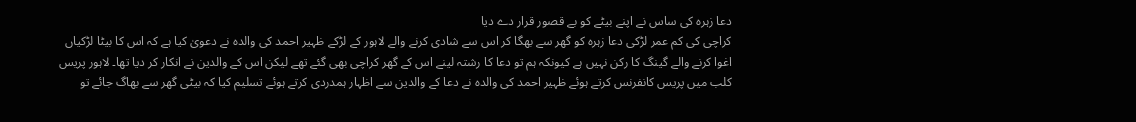دعا زہرہ کی ساس نے اپنے بیٹے کو بے قصور قرار دے دیا
کراچی کی کم عمر لڑکی دعا زہرہ کو گھر سے بھگا کر اس سے شادی کرنے والے لاہور کے لڑکے ظہیر احمد کی والدہ نے دعویٰ کیا ہے کہ اس کا بیٹا لڑکیاں اغوا کرنے والے گینگ کا رکن نہیں ہے کیونکہ ہم تو دعا کا رشتہ لینے اس کے گھر کراچی بھی گئے تھے لیکن اس کے والدین نے انکار کر دیا تھا۔ لاہور پریس کلب میں پریس کانفرنس کرتے ہوئے ظہیر احمد کی والدہ نے دعا کے والدین سے اظہار ہمدردی کرتے ہوئے تسلیم کیا کہ بیٹی گھر سے بھاگ جائے تو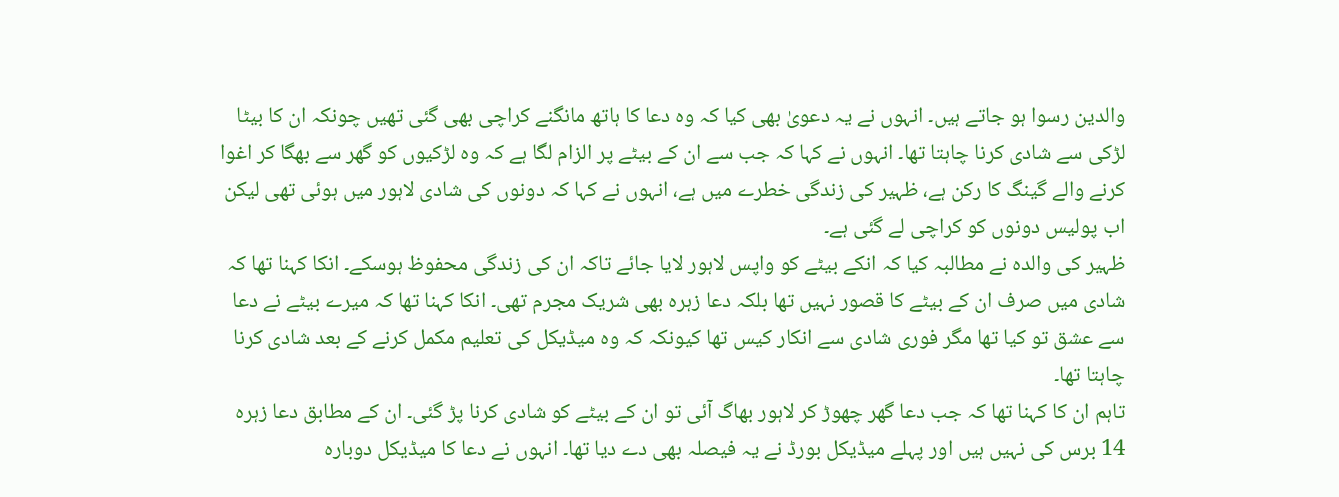والدین رسوا ہو جاتے ہیں۔ انہوں نے یہ دعویٰ بھی کیا کہ وہ دعا کا ہاتھ مانگنے کراچی بھی گئی تھیں چونکہ ان کا بیٹا لڑکی سے شادی کرنا چاہتا تھا۔ انہوں نے کہا کہ جب سے ان کے بیٹے پر الزام لگا ہے کہ وہ لڑکیوں کو گھر سے بھگا کر اغوا کرنے والے گینگ کا رکن ہے، ظہیر کی زندگی خطرے میں ہے، انہوں نے کہا کہ دونوں کی شادی لاہور میں ہوئی تھی لیکن اب پولیس دونوں کو کراچی لے گئی ہے۔
ظہیر کی والدہ نے مطالبہ کیا کہ انکے بیٹے کو واپس لاہور لایا جائے تاکہ ان کی زندگی محفوظ ہوسکے۔ انکا کہنا تھا کہ شادی میں صرف ان کے بیٹے کا قصور نہیں تھا بلکہ دعا زہرہ بھی شریک مجرم تھی۔ انکا کہنا تھا کہ میرے بیٹے نے دعا سے عشق تو کیا تھا مگر فوری شادی سے انکار کیس تھا کیونکہ کہ وہ میڈیکل کی تعلیم مکمل کرنے کے بعد شادی کرنا چاہتا تھا۔
تاہم ان کا کہنا تھا کہ جب دعا گھر چھوڑ کر لاہور بھاگ آئی تو ان کے بیٹے کو شادی کرنا پڑ گئی۔ ان کے مطابق دعا زہرہ 14 برس کی نہیں ہیں اور پہلے میڈیکل بورڈ نے یہ فیصلہ بھی دے دیا تھا۔ انہوں نے دعا کا میڈیکل دوبارہ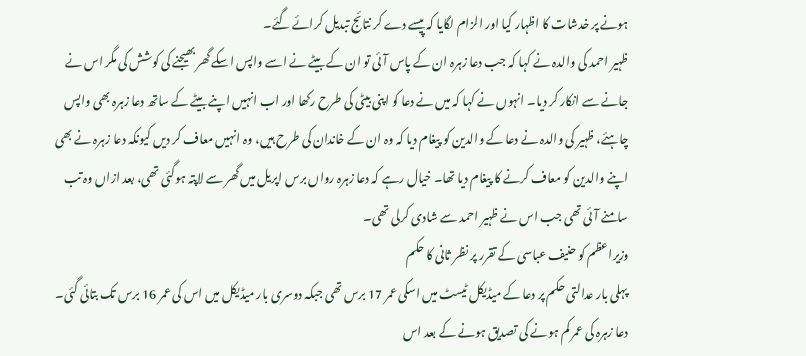ہونے پر خدشات کا اظہار کیا اور الزام لگایا کہ پیسے دے کر نتائج تبدیل کرائے گئے۔
ظہیر احمد کی والدہ نے کہا کہ جب دعا زہرہ ان کے پاس آئی تو ان کے بیٹے نے اسے واپس اسکے گھر بھیجنے کی کوشش کی مگر اس نے جانے سے انکار کر دیا۔ انہوں نے کہا کہ میں نے دعا کو اپنی بیٹی کی طرح رکھا اور اب انہیں اپنے بیٹے کے ساتھ دعا زہرہ بھی واپس چاہئے، ظہیر کی والدہ نے دعا کے والدین کو پیغام دیا کہ وہ ان کے خاندان کی طرح ہیں، وہ انہیں معاف کر دیں کیونکہ دعا زہرہ نے بھی اپنے والدین کو معاف کرنے کا پیغام دیا تھا۔ خیال رہے کہ دعا زہرہ رواں برس اپریل میں گھر سے لاپتہ ہوگئی تھی، بعد ازاں وہ تب سامنے آئی تھی جب اس نے ظہیر احمد سے شادی کرلی تھی۔
وزیراعظم کو حنیف عباسی کے تقرر پر نظر ثانی کا حکم
پہلی بار عدالتی حکم پر دعا کے میڈیکل ٹیسٹ میں اسکی عمر 17 برس تھی جبکہ دوسری بار میڈیکل میں اس کی عمر 16 برس تک بتائی گئی۔ دعا زہرہ کی عمر کم ہونے کی تصدیق ہونے کے بعد اس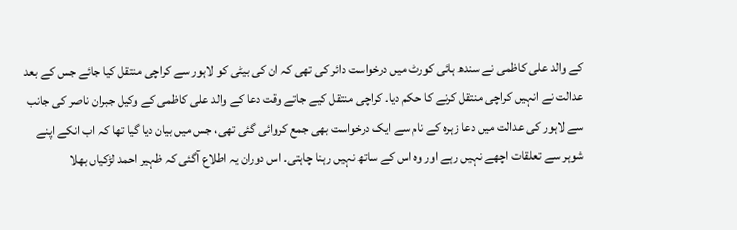کے والد علی کاظمی نے سندھ ہائی کورٹ میں درخواست دائر کی تھی کہ ان کی بیٹی کو لاہور سے کراچی منتقل کیا جائے جس کے بعد عدالت نے انہیں کراچی منتقل کرنے کا حکم دیا۔ کراچی منتقل کیے جاتے وقت دعا کے والد علی کاظمی کے وکیل جبران ناصر کی جانب سے لاہور کی عدالت میں دعا زہرہ کے نام سے ایک درخواست بھی جمع کروائی گئی تھی، جس میں بیان دیا گیا تھا کہ اب انکے اپنے شوہر سے تعلقات اچھے نہیں رہے اور وہ اس کے ساتھ نہیں رہنا چاہتی۔ اس دوران یہ اطلاع آگئی کہ ظہیر احمد لڑکیاں بھلا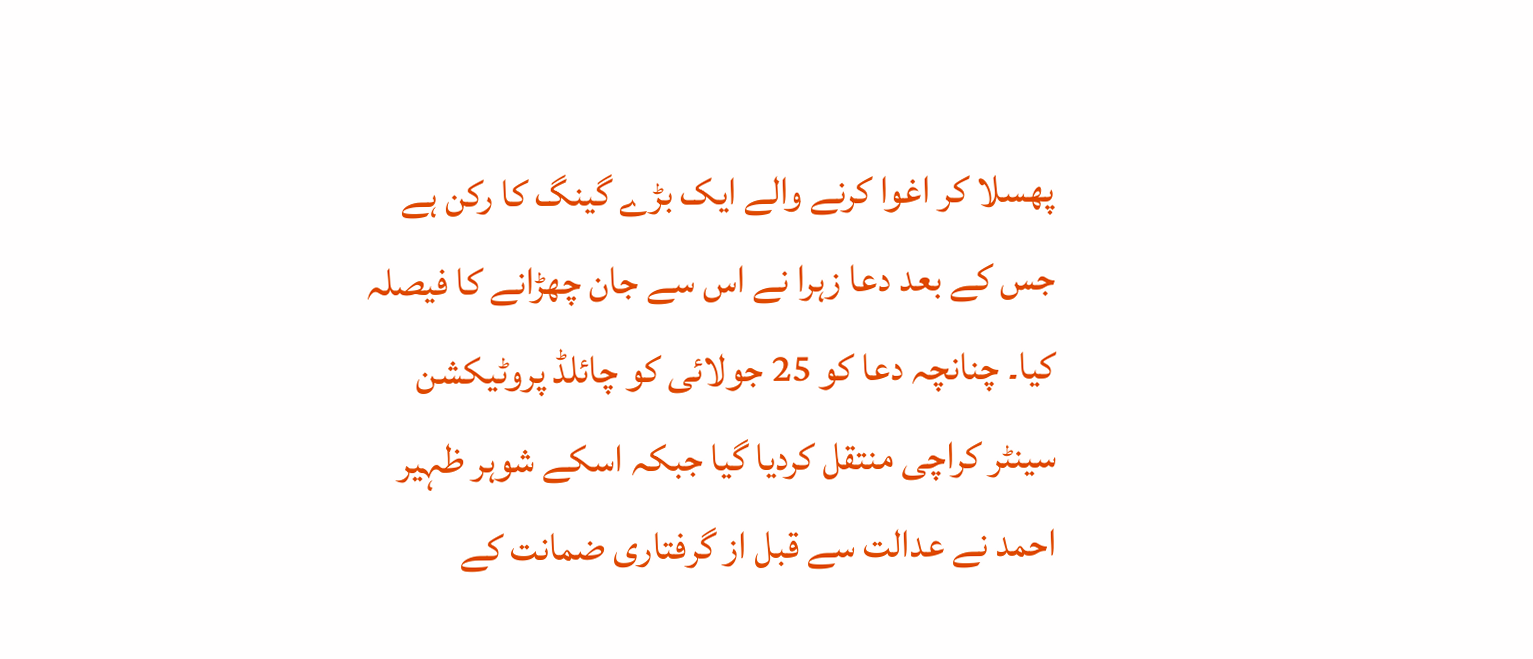پھسلا کر اغوا کرنے والے ایک بڑے گینگ کا رکن ہے جس کے بعد دعا زہرا نے اس سے جان چھڑانے کا فیصلہ کیا۔ چنانچہ دعا کو 25 جولائی کو چائلڈ پروٹیکشن سینٹر کراچی منتقل کردیا گیا جبکہ اسکے شوہر ظہیر احمد نے عدالت سے قبل از گرفتاری ضمانت کے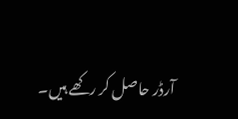آرڈر حاصل کر رکھے ہیں۔